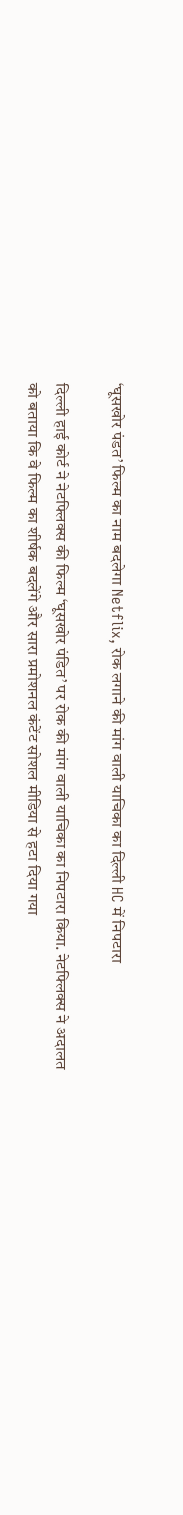‘घूसखोर पंडत’ फिल्म का नाम बदलेगा Netflix, रोक लगाने की मांग वाली याचिका का दिल्ली HC में निपटारा

दिल्ली हाई कोर्ट ने नेटफ्लिक्स की फिल्म ‘घूसखोर पंडित’ पर रोक की मांग वाली याचिका का निपटारा किया. नेटफ्लिक्स ने अदालत को बताया कि वे फिल्म का शीर्षक बदलेंगे और सारा प्रमोशनल कंटेंट सोशल मीडिया से हटा दिया गया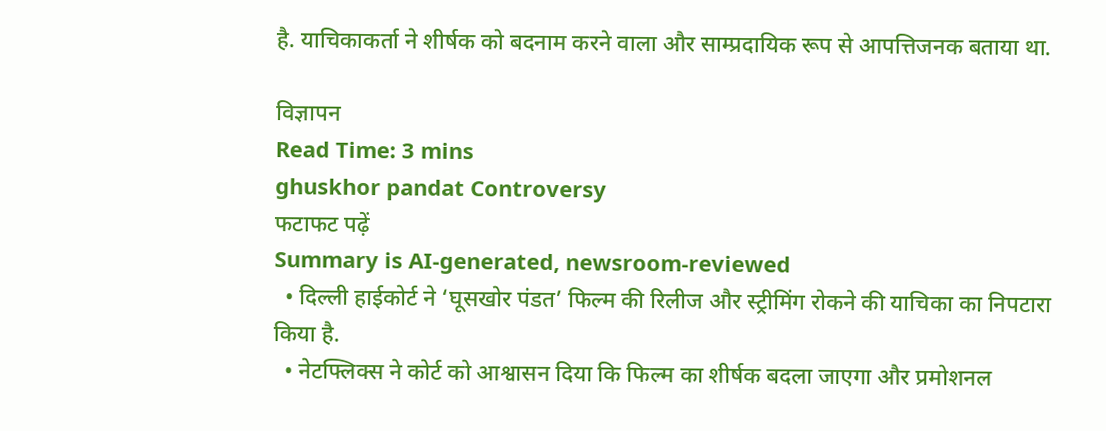है. याचिकाकर्ता ने शीर्षक को बदनाम करने वाला और साम्प्रदायिक रूप से आपत्तिजनक बताया था.

विज्ञापन
Read Time: 3 mins
ghuskhor pandat Controversy
फटाफट पढ़ें
Summary is AI-generated, newsroom-reviewed
  • दिल्ली हाईकोर्ट ने ‘घूसखोर पंडत’ फिल्म की रिलीज और स्ट्रीमिंग रोकने की याचिका का निपटारा किया है.
  • नेटफ्लिक्स ने कोर्ट को आश्वासन दिया कि फिल्म का शीर्षक बदला जाएगा और प्रमोशनल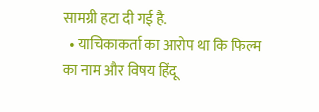सामग्री हटा दी गई है.
  • याचिकाकर्ता का आरोप था कि फिल्म का नाम और विषय हिंदू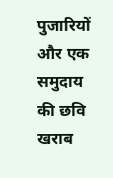पुजारियों और एक समुदाय की छवि खराब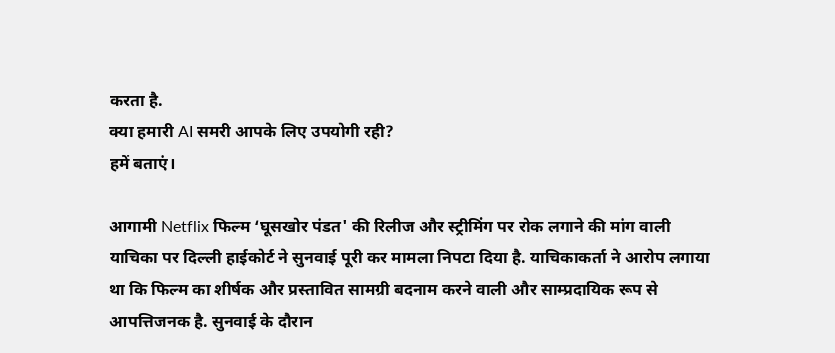करता है.
क्या हमारी AI समरी आपके लिए उपयोगी रही?
हमें बताएं।

आगामी Netflix फिल्म ‘घूसखोर पंडत' की रिलीज और स्ट्रीमिंग पर रोक लगाने की मांग वाली याचिका पर दिल्ली हाईकोर्ट ने सुनवाई पूरी कर मामला निपटा दिया है. याचिकाकर्ता ने आरोप लगाया था कि फिल्म का शीर्षक और प्रस्तावित सामग्री बदनाम करने वाली और साम्प्रदायिक रूप से आपत्तिजनक है. सुनवाई के दौरान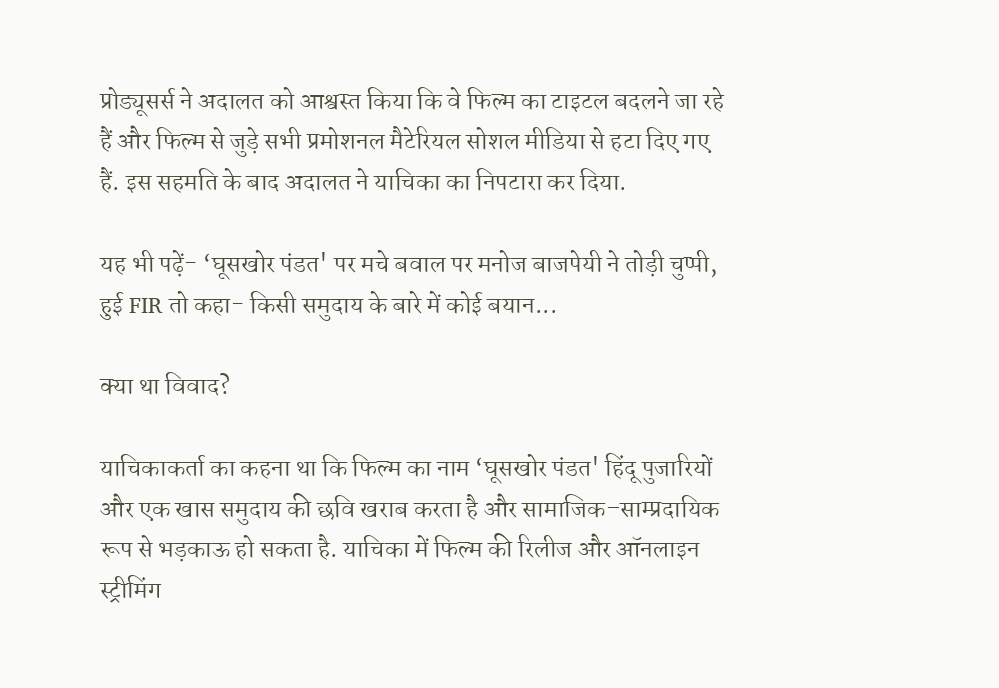प्रोड्यूसर्स ने अदालत को आश्वस्त किया कि वे फिल्म का टाइटल बदलने जा रहे हैं और फिल्म से जुड़े सभी प्रमोशनल मैटेरियल सोशल मीडिया से हटा दिए गए हैं. इस सहमति के बाद अदालत ने याचिका का निपटारा कर दिया.

यह भी पढ़ें- ‘घूसखोर पंडत' पर मचे बवाल पर मनोज बाजपेयी ने तोड़ी चुप्पी, हुई FIR तो कहा- किसी समुदाय के बारे में कोई बयान...

क्या था विवाद?

याचिकाकर्ता का कहना था कि फिल्म का नाम ‘घूसखोर पंडत' हिंदू पुजारियों और एक खास समुदाय की छवि खराब करता है और सामाजिक–साम्प्रदायिक रूप से भड़काऊ हो सकता है. याचिका में फिल्म की रिलीज और ऑनलाइन स्ट्रीमिंग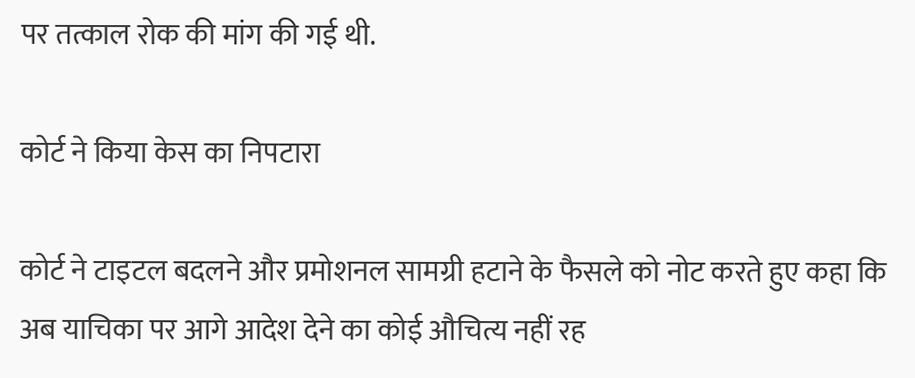पर तत्काल रोक की मांग की गई थी.

कोर्ट ने किया केस का निपटारा

कोर्ट ने टाइटल बदलने और प्रमोशनल सामग्री हटाने के फैसले को नोट करते हुए कहा कि अब याचिका पर आगे आदेश देने का कोई औचित्य नहीं रह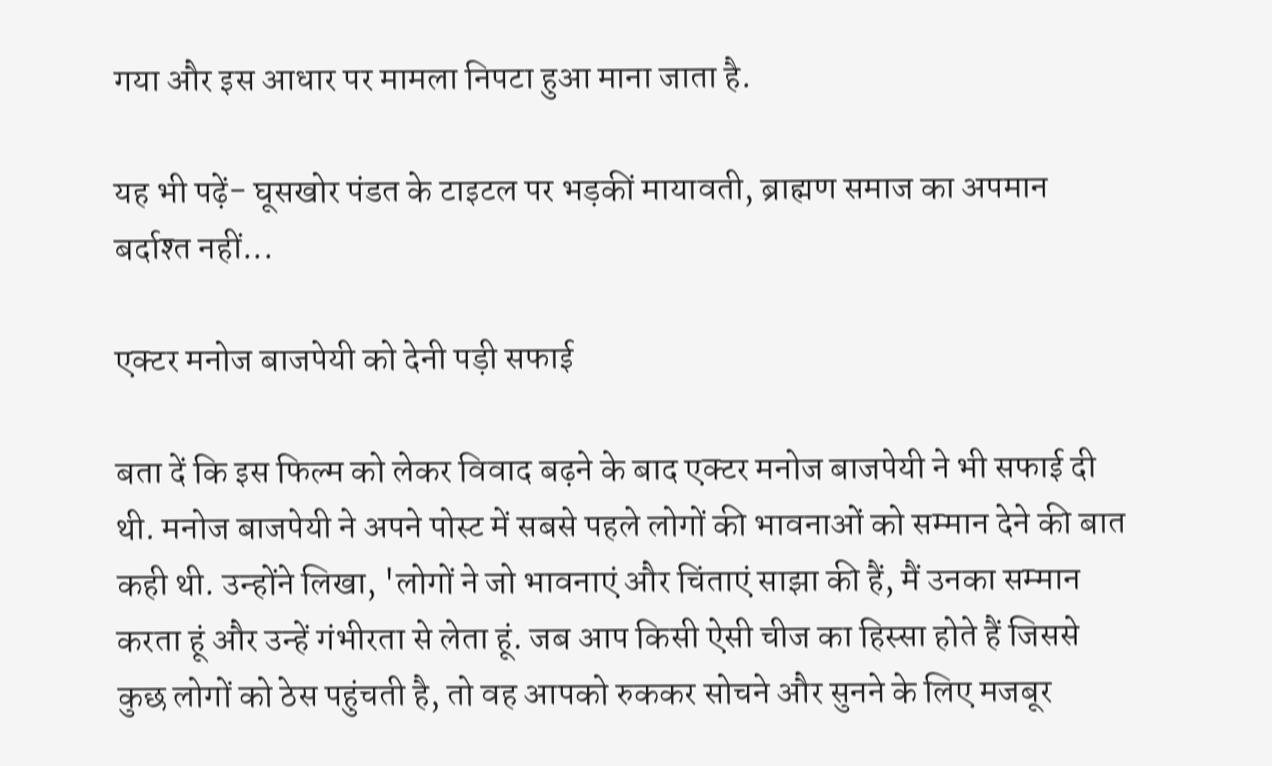गया और इस आधार पर मामला निपटा हुआ माना जाता है.

यह भी पढ़ें- घूसखोर पंडत के टाइटल पर भड़कीं मायावती, ब्राह्मण समाज का अपमान बर्दाश्त नहीं...

एक्टर मनोज बाजपेयी को देनी पड़ी सफाई

बता दें कि इस फिल्म को लेकर विवाद बढ़ने के बाद एक्टर मनोज बाजपेयी ने भी सफाई दी थी. मनोज बाजपेयी ने अपने पोस्ट में सबसे पहले लोगों की भावनाओं को सम्मान देने की बात कही थी. उन्होंने लिखा, 'लोगों ने जो भावनाएं और चिंताएं साझा की हैं, मैं उनका सम्मान करता हूं और उन्हें गंभीरता से लेता हूं. जब आप किसी ऐसी चीज का हिस्सा होते हैं जिससे कुछ लोगों को ठेस पहुंचती है, तो वह आपको रुककर सोचने और सुनने के लिए मजबूर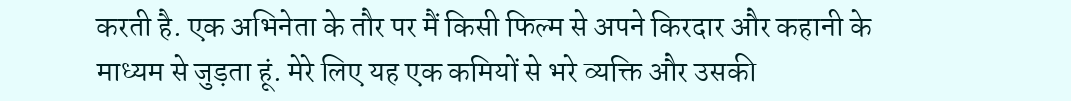करती है. एक अभिनेता के तौर पर मैं किसी फिल्म से अपने किरदार और कहानी के माध्यम से जुड़ता हूं. मेरे लिए यह एक कमियों से भरे व्यक्ति और उसकी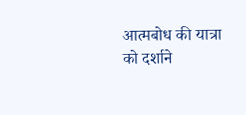आत्मबोध की यात्रा को दर्शाने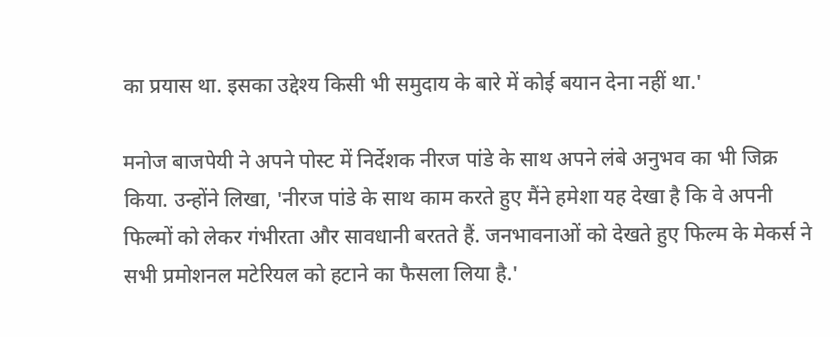का प्रयास था. इसका उद्देश्य किसी भी समुदाय के बारे में कोई बयान देना नहीं था.'

मनोज बाजपेयी ने अपने पोस्ट में निर्देशक नीरज पांडे के साथ अपने लंबे अनुभव का भी जिक्र किया. उन्होंने लिखा, 'नीरज पांडे के साथ काम करते हुए मैंने हमेशा यह देखा है कि वे अपनी फिल्मों को लेकर गंभीरता और सावधानी बरतते हैं. जनभावनाओं को देखते हुए फिल्म के मेकर्स ने सभी प्रमोशनल मटेरियल को हटाने का फैसला लिया है.'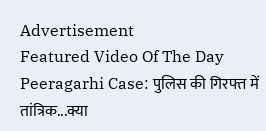Advertisement
Featured Video Of The Day
Peeragarhi Case: पुलिस की गिरफ्त में तांत्रिक...क्या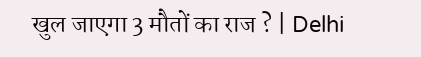खुल जाएगा 3 मौतों का राज ? | Delhi